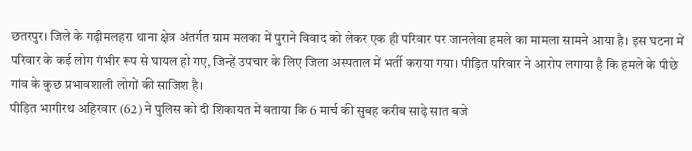छतरपुर। जिले के गढ़ीमलहरा थाना क्षेत्र अंतर्गत ग्राम मलका में पुराने विवाद को लेकर एक ही परिवार पर जानलेवा हमले का मामला सामने आया है। इस घटना में परिवार के कई लोग गंभीर रूप से घायल हो गए, जिन्हें उपचार के लिए जिला अस्पताल में भर्ती कराया गया। पीड़ित परिवार ने आरोप लगाया है कि हमले के पीछे गांव के कुछ प्रभावशाली लोगों की साजिश है।
पीड़ित भागीरथ अहिरवार (62) ने पुलिस को दी शिकायत में बताया कि 6 मार्च की सुबह करीब साढ़े सात बजे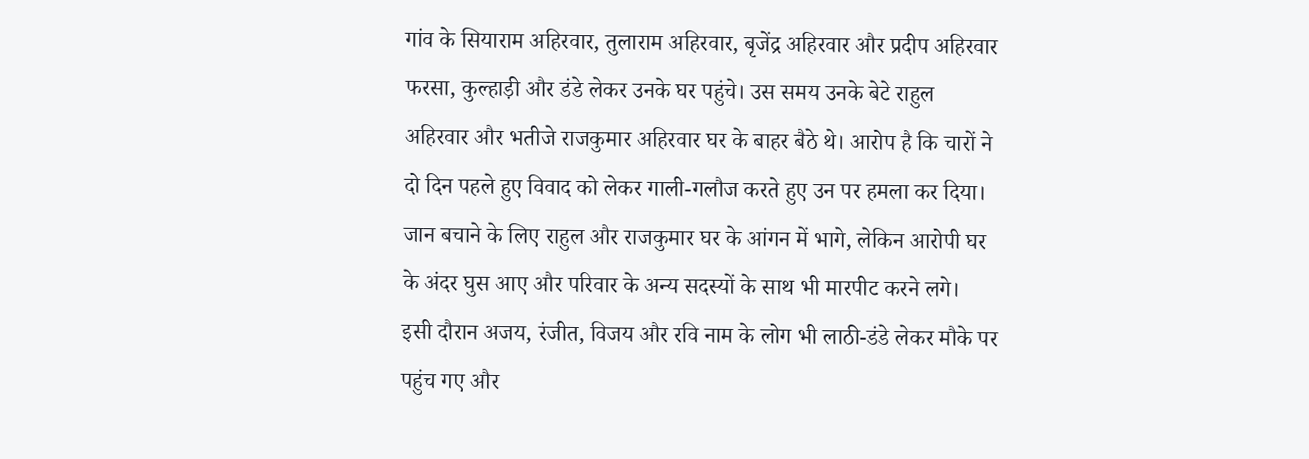गांव के सियाराम अहिरवार, तुलाराम अहिरवार, बृजेंद्र अहिरवार और प्रदीप अहिरवार फरसा, कुल्हाड़ी और डंडे लेकर उनके घर पहुंचे। उस समय उनके बेटे राहुल अहिरवार और भतीजे राजकुमार अहिरवार घर के बाहर बैठे थे। आरोप है कि चारों ने दो दिन पहले हुए विवाद को लेकर गाली-गलौज करते हुए उन पर हमला कर दिया। जान बचाने के लिए राहुल और राजकुमार घर के आंगन में भागे, लेकिन आरोपी घर के अंदर घुस आए और परिवार के अन्य सदस्यों के साथ भी मारपीट करने लगे।
इसी दौरान अजय, रंजीत, विजय और रवि नाम के लोग भी लाठी-डंडे लेकर मौके पर पहुंच गए और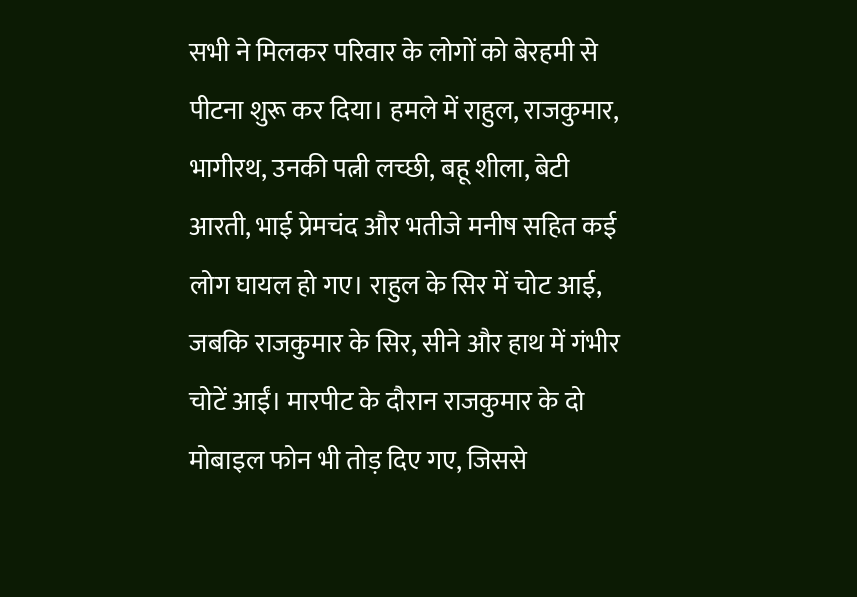सभी ने मिलकर परिवार के लोगों को बेरहमी से पीटना शुरू कर दिया। हमले में राहुल, राजकुमार, भागीरथ, उनकी पत्नी लच्छी, बहू शीला, बेटी आरती, भाई प्रेमचंद और भतीजे मनीष सहित कई लोग घायल हो गए। राहुल के सिर में चोट आई, जबकि राजकुमार के सिर, सीने और हाथ में गंभीर चोटें आईं। मारपीट के दौरान राजकुमार के दो मोबाइल फोन भी तोड़ दिए गए, जिससे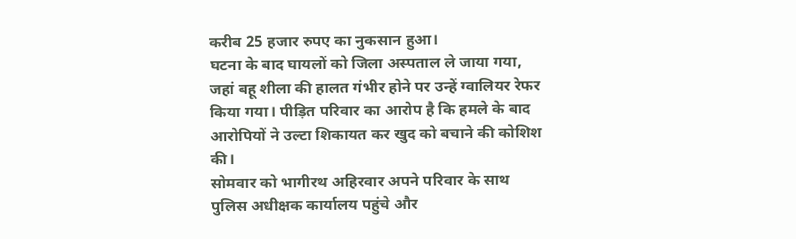करीब 25 हजार रुपए का नुकसान हुआ।
घटना के बाद घायलों को जिला अस्पताल ले जाया गया, जहां बहू शीला की हालत गंभीर होने पर उन्हें ग्वालियर रेफर किया गया। पीड़ित परिवार का आरोप है कि हमले के बाद आरोपियों ने उल्टा शिकायत कर खुद को बचाने की कोशिश की।
सोमवार को भागीरथ अहिरवार अपने परिवार के साथ पुलिस अधीक्षक कार्यालय पहुंचे और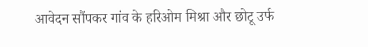आवेदन सौंपकर गांव के हरिओम मिश्रा और छोटू उर्फ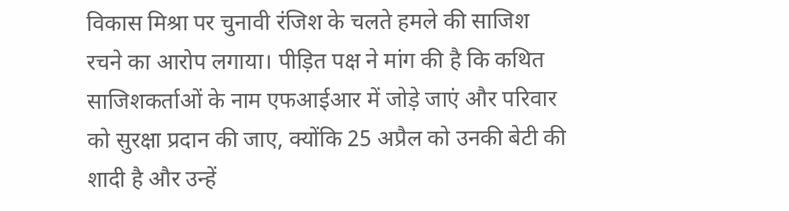विकास मिश्रा पर चुनावी रंजिश के चलते हमले की साजिश रचने का आरोप लगाया। पीड़ित पक्ष ने मांग की है कि कथित साजिशकर्ताओं के नाम एफआईआर में जोड़े जाएं और परिवार को सुरक्षा प्रदान की जाए, क्योंकि 25 अप्रैल को उनकी बेटी की शादी है और उन्हें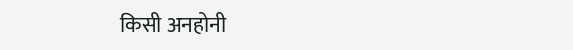किसी अनहोनी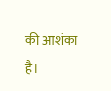की आशंका है।